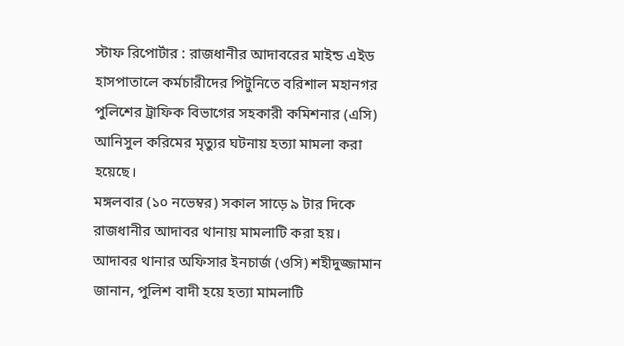স্টাফ রিপোর্টার : রাজধানীর আদাবরের মাইন্ড এইড হাসপাতালে কর্মচারীদের পিটুনিতে বরিশাল মহানগর পুলিশের ট্রাফিক বিভাগের সহকারী কমিশনার (এসি) আনিসুল করিমের মৃত্যুর ঘটনায় হত্যা মামলা করা হয়েছে।
মঙ্গলবার (১০ নভেম্বর) সকাল সাড়ে ৯ টার দিকে রাজধানীর আদাবর থানায় মামলাটি করা হয়।
আদাবর থানার অফিসার ইনচার্জ (ওসি) শহীদুজ্জামান জানান, পুলিশ বাদী হয়ে হত্যা মামলাটি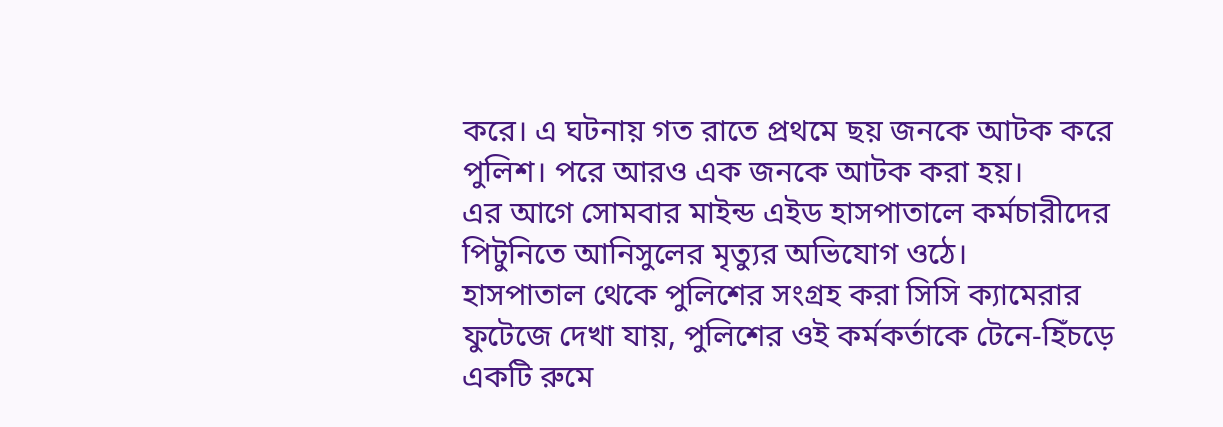করে। এ ঘটনায় গত রাতে প্রথমে ছয় জনকে আটক করে পুলিশ। পরে আরও এক জনকে আটক করা হয়।
এর আগে সোমবার মাইন্ড এইড হাসপাতালে কর্মচারীদের পিটুনিতে আনিসুলের মৃত্যুর অভিযোগ ওঠে।
হাসপাতাল থেকে পুলিশের সংগ্রহ করা সিসি ক্যামেরার ফুটেজে দেখা যায়, পুলিশের ওই কর্মকর্তাকে টেনে-হিঁচড়ে একটি রুমে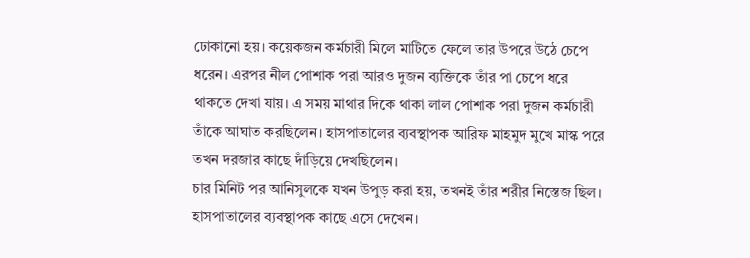ঢোকানো হয়। কয়েকজন কর্মচারী মিলে মাটিতে ফেলে তার উপরে উঠে চেপে ধরেন। এরপর নীল পোশাক পরা আরও দুজন ব্যক্তিকে তাঁর পা চেপে ধরে থাকতে দেখা যায়। এ সময় মাথার দিকে থাকা লাল পোশাক পরা দুজন কর্মচারী তাঁকে আঘাত করছিলেন। হাসপাতালের ব্যবস্থাপক আরিফ মাহমুদ মুখে মাস্ক পরে তখন দরজার কাছে দাঁড়িয়ে দেখছিলেন।
চার মিনিট পর আনিসুলকে যখন উপুড় করা হয়, তখনই তাঁর শরীর নিস্তেজ ছিল। হাসপাতালের ব্যবস্থাপক কাছে এসে দেখেন।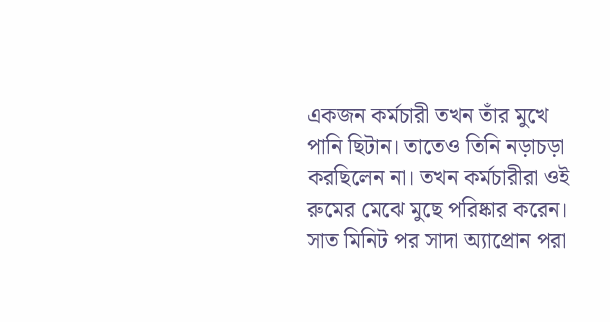একজন কর্মচারী তখন তাঁর মুখে পানি ছিটান। তাতেও তিনি নড়াচড়া করছিলেন না। তখন কর্মচারীরা ওই রুমের মেঝে মুছে পরিষ্কার করেন। সাত মিনিট পর সাদা অ্যাপ্রোন পরা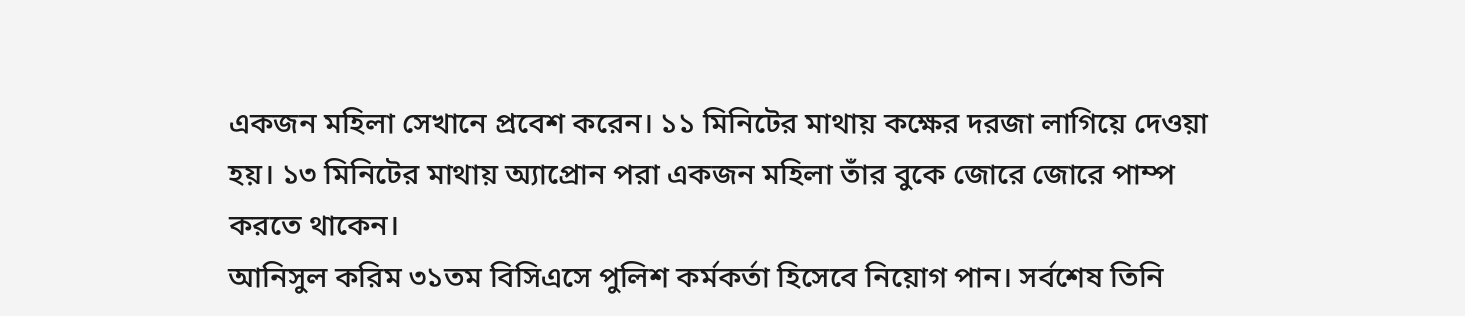একজন মহিলা সেখানে প্রবেশ করেন। ১১ মিনিটের মাথায় কক্ষের দরজা লাগিয়ে দেওয়া হয়। ১৩ মিনিটের মাথায় অ্যাপ্রোন পরা একজন মহিলা তাঁর বুকে জোরে জোরে পাম্প করতে থাকেন।
আনিসুল করিম ৩১তম বিসিএসে পুলিশ কর্মকর্তা হিসেবে নিয়োগ পান। সর্বশেষ তিনি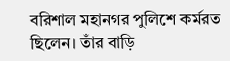বরিশাল মহানগর পুলিশে কর্মরত ছিলেন। তাঁর বাড়ি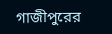গাজীপুরের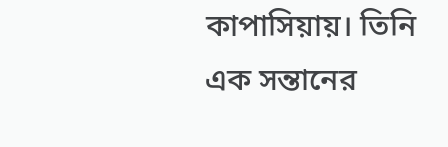কাপাসিয়ায়। তিনি এক সন্তানের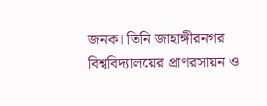জনক। তিনি জাহাঙ্গীরনগর বিশ্ববিদ্যালয়ের প্রাণরসায়ন ও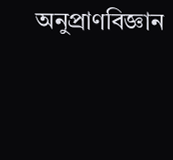অনুপ্রাণবিজ্ঞান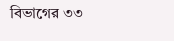বিভাগের ৩৩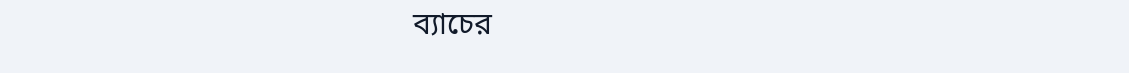ব্যাচের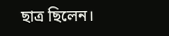ছাত্র ছিলেন।